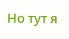Но тут я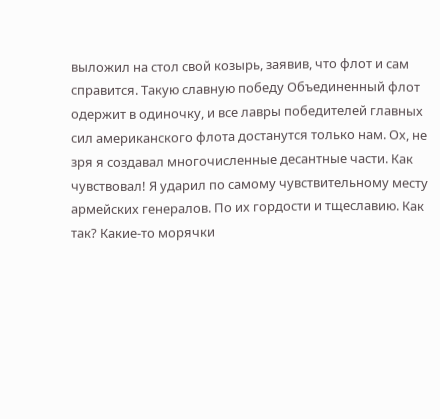выложил на стол свой козырь, заявив, что флот и сам справится. Такую славную победу Объединенный флот одержит в одиночку, и все лавры победителей главных сил американского флота достанутся только нам. Ох, не зря я создавал многочисленные десантные части. Как чувствовал! Я ударил по самому чувствительному месту армейских генералов. По их гордости и тщеславию. Как так? Какие-то морячки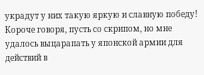украдут у них такую яркую и славную победу! Короче говоря, пусть со скрипом, но мне удалось выцарапать у японской армии для действий в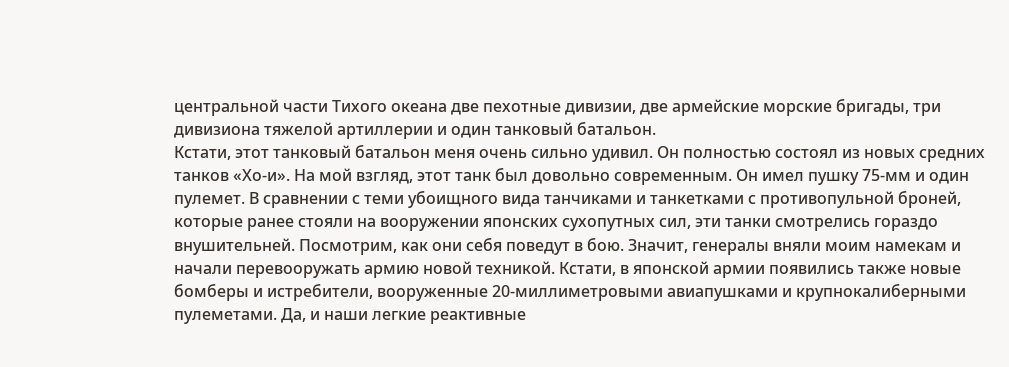центральной части Тихого океана две пехотные дивизии, две армейские морские бригады, три дивизиона тяжелой артиллерии и один танковый батальон.
Кстати, этот танковый батальон меня очень сильно удивил. Он полностью состоял из новых средних танков «Хо-и». На мой взгляд, этот танк был довольно современным. Он имел пушку 75-мм и один пулемет. В сравнении с теми убоищного вида танчиками и танкетками с противопульной броней, которые ранее стояли на вооружении японских сухопутных сил, эти танки смотрелись гораздо внушительней. Посмотрим, как они себя поведут в бою. Значит, генералы вняли моим намекам и начали перевооружать армию новой техникой. Кстати, в японской армии появились также новые бомберы и истребители, вооруженные 20-миллиметровыми авиапушками и крупнокалиберными пулеметами. Да, и наши легкие реактивные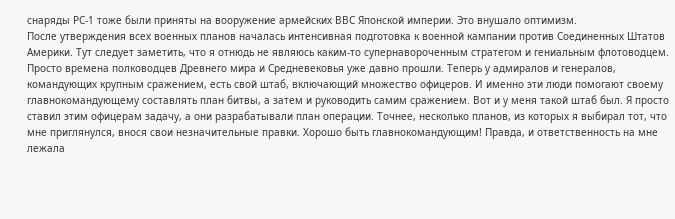снаряды РС-1 тоже были приняты на вооружение армейских ВВС Японской империи. Это внушало оптимизм.
После утверждения всех военных планов началась интенсивная подготовка к военной кампании против Соединенных Штатов Америки. Тут следует заметить, что я отнюдь не являюсь каким-то супернавороченным стратегом и гениальным флотоводцем. Просто времена полководцев Древнего мира и Средневековья уже давно прошли. Теперь у адмиралов и генералов, командующих крупным сражением, есть свой штаб, включающий множество офицеров. И именно эти люди помогают своему главнокомандующему составлять план битвы, а затем и руководить самим сражением. Вот и у меня такой штаб был. Я просто ставил этим офицерам задачу, а они разрабатывали план операции. Точнее, несколько планов, из которых я выбирал тот, что мне приглянулся, внося свои незначительные правки. Хорошо быть главнокомандующим! Правда, и ответственность на мне лежала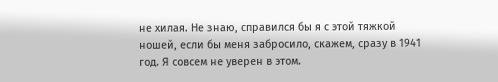не хилая. Не знаю, справился бы я с этой тяжкой ношей, если бы меня забросило, скажем, сразу в 1941 год. Я совсем не уверен в этом.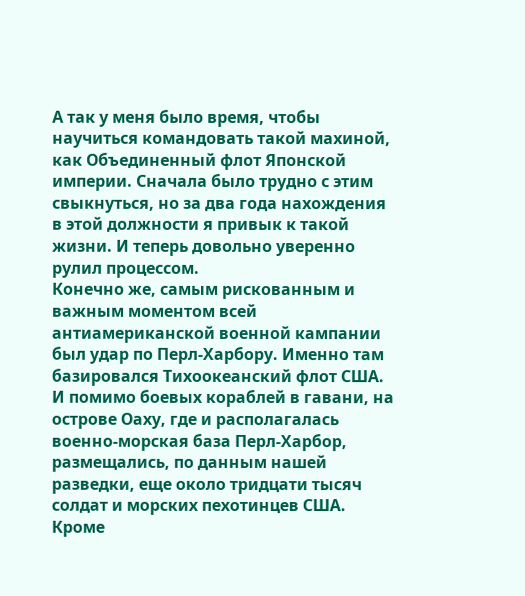А так у меня было время, чтобы научиться командовать такой махиной, как Объединенный флот Японской империи. Сначала было трудно с этим свыкнуться, но за два года нахождения в этой должности я привык к такой жизни. И теперь довольно уверенно рулил процессом.
Конечно же, самым рискованным и важным моментом всей антиамериканской военной кампании был удар по Перл-Харбору. Именно там базировался Тихоокеанский флот США. И помимо боевых кораблей в гавани, на острове Оаху, где и располагалась военно-морская база Перл-Харбор, размещались, по данным нашей разведки, еще около тридцати тысяч солдат и морских пехотинцев США. Кроме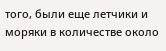того, были еще летчики и моряки в количестве около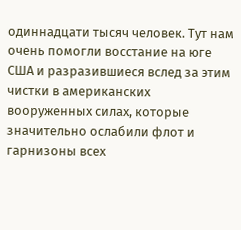одиннадцати тысяч человек. Тут нам очень помогли восстание на юге США и разразившиеся вслед за этим чистки в американских вооруженных силах, которые значительно ослабили флот и гарнизоны всех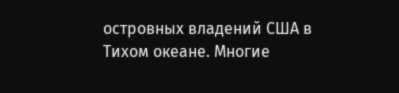островных владений США в Тихом океане. Многие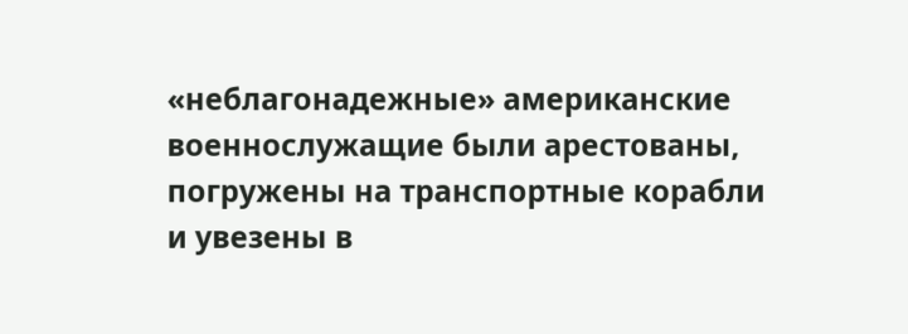«неблагонадежные» американские военнослужащие были арестованы, погружены на транспортные корабли и увезены в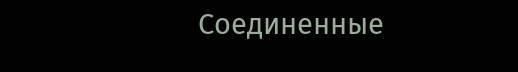Соединенные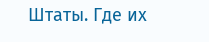Штаты. Где их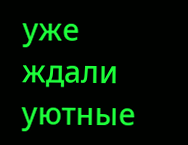уже ждали уютные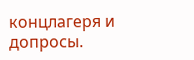концлагеря и допросы.